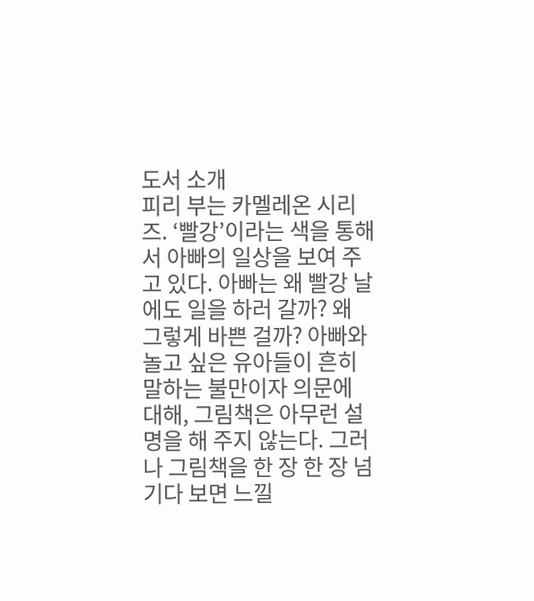도서 소개
피리 부는 카멜레온 시리즈. ‘빨강’이라는 색을 통해서 아빠의 일상을 보여 주고 있다. 아빠는 왜 빨강 날에도 일을 하러 갈까? 왜 그렇게 바쁜 걸까? 아빠와 놀고 싶은 유아들이 흔히 말하는 불만이자 의문에 대해, 그림책은 아무런 설명을 해 주지 않는다. 그러나 그림책을 한 장 한 장 넘기다 보면 느낄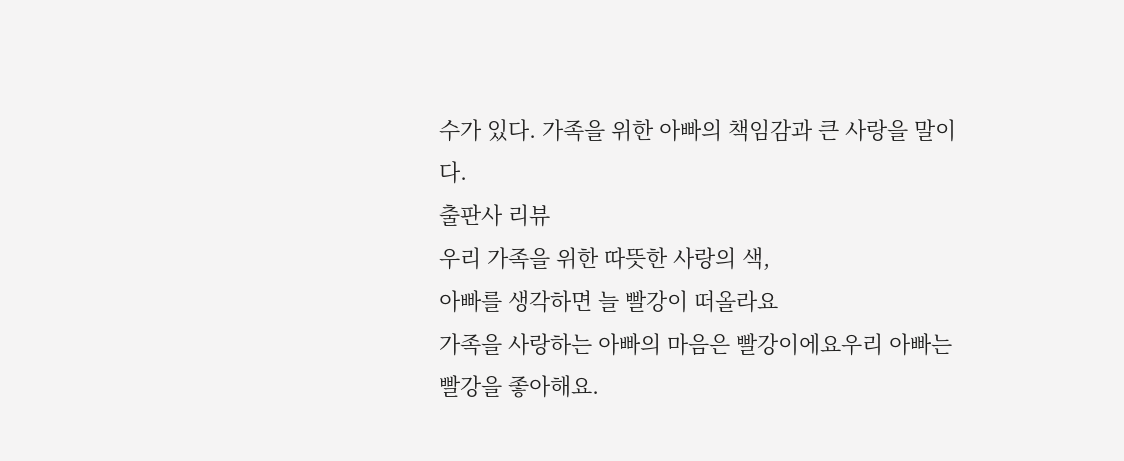수가 있다. 가족을 위한 아빠의 책임감과 큰 사랑을 말이다.
출판사 리뷰
우리 가족을 위한 따뜻한 사랑의 색,
아빠를 생각하면 늘 빨강이 떠올라요
가족을 사랑하는 아빠의 마음은 빨강이에요우리 아빠는 빨강을 좋아해요.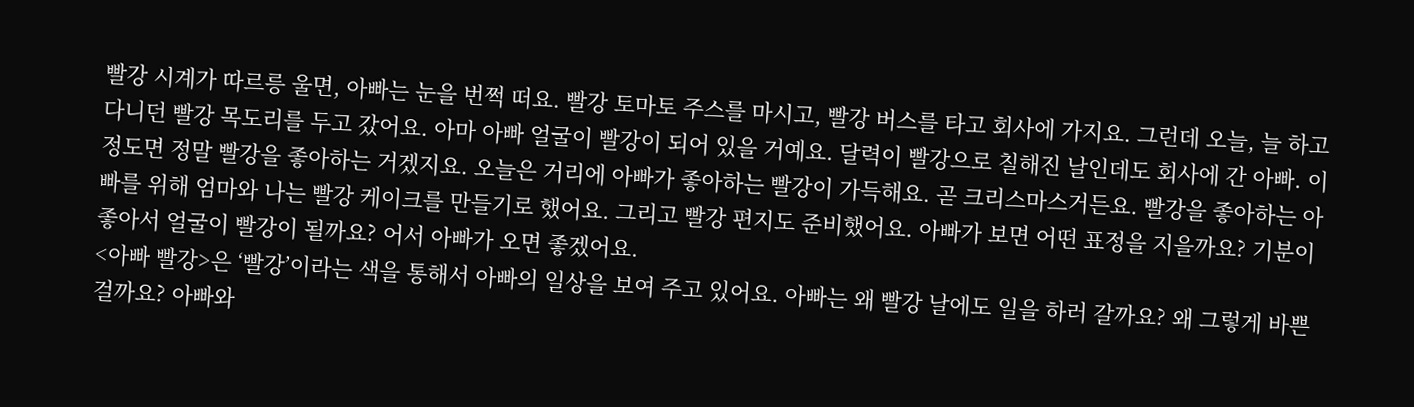빨강 시계가 따르릉 울면, 아빠는 눈을 번쩍 떠요. 빨강 토마토 주스를 마시고, 빨강 버스를 타고 회사에 가지요. 그런데 오늘, 늘 하고 다니던 빨강 목도리를 두고 갔어요. 아마 아빠 얼굴이 빨강이 되어 있을 거예요. 달력이 빨강으로 칠해진 날인데도 회사에 간 아빠. 이정도면 정말 빨강을 좋아하는 거겠지요. 오늘은 거리에 아빠가 좋아하는 빨강이 가득해요. 곧 크리스마스거든요. 빨강을 좋아하는 아빠를 위해 엄마와 나는 빨강 케이크를 만들기로 했어요. 그리고 빨강 편지도 준비했어요. 아빠가 보면 어떤 표정을 지을까요? 기분이 좋아서 얼굴이 빨강이 될까요? 어서 아빠가 오면 좋겠어요.
<아빠 빨강>은 ‘빨강’이라는 색을 통해서 아빠의 일상을 보여 주고 있어요. 아빠는 왜 빨강 날에도 일을 하러 갈까요? 왜 그렇게 바쁜 걸까요? 아빠와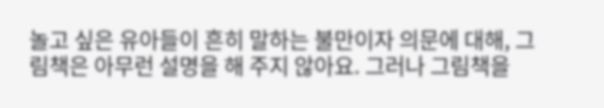놀고 싶은 유아들이 흔히 말하는 불만이자 의문에 대해, 그림책은 아무런 설명을 해 주지 않아요. 그러나 그림책을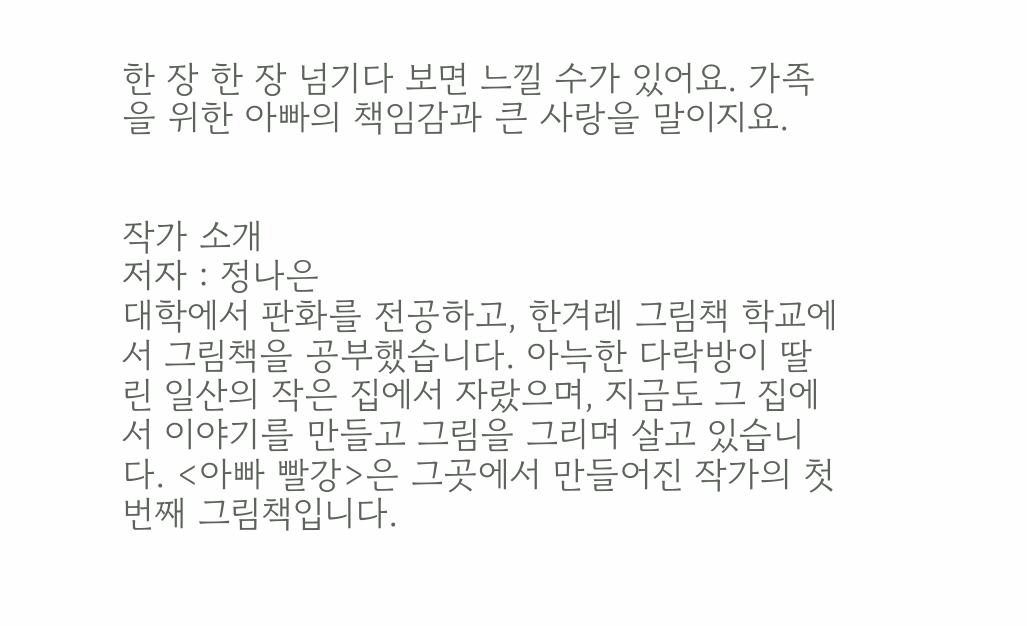한 장 한 장 넘기다 보면 느낄 수가 있어요. 가족을 위한 아빠의 책임감과 큰 사랑을 말이지요.


작가 소개
저자 : 정나은
대학에서 판화를 전공하고, 한겨레 그림책 학교에서 그림책을 공부했습니다. 아늑한 다락방이 딸린 일산의 작은 집에서 자랐으며, 지금도 그 집에서 이야기를 만들고 그림을 그리며 살고 있습니다. <아빠 빨강>은 그곳에서 만들어진 작가의 첫 번째 그림책입니다.